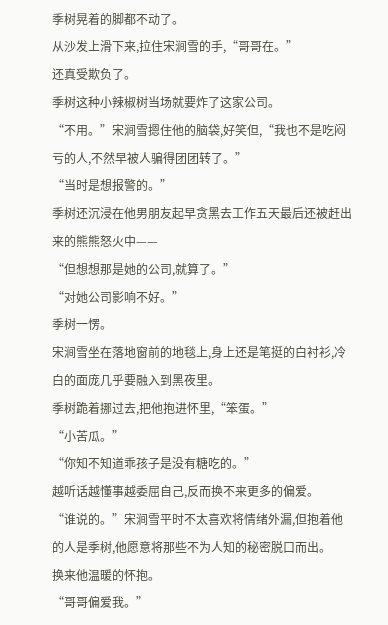季树晃着的脚都不动了。
从沙发上滑下来,拉住宋涧雪的手,“哥哥在。”
还真受欺负了。
季树这种小辣椒树当场就要炸了这家公司。
“不用。”宋涧雪摁住他的脑袋,好笑但,“我也不是吃闷亏的人,不然早被人骗得团团转了。”
“当时是想报警的。”
季树还沉浸在他男朋友起早贪黑去工作五天最后还被赶出来的熊熊怒火中——
“但想想那是她的公司,就算了。”
“对她公司影响不好。”
季树一愣。
宋涧雪坐在落地窗前的地毯上,身上还是笔挺的白衬衫,冷白的面庞几乎要融入到黑夜里。
季树跪着挪过去,把他抱进怀里,“笨蛋。”
“小苦瓜。”
“你知不知道乖孩子是没有糖吃的。”
越听话越懂事越委屈自己,反而换不来更多的偏爱。
“谁说的。”宋涧雪平时不太喜欢将情绪外漏,但抱着他的人是季树,他愿意将那些不为人知的秘密脱口而出。
换来他温暖的怀抱。
“哥哥偏爱我。”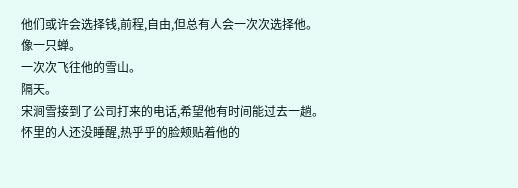他们或许会选择钱,前程,自由,但总有人会一次次选择他。
像一只蝉。
一次次飞往他的雪山。
隔天。
宋涧雪接到了公司打来的电话,希望他有时间能过去一趟。
怀里的人还没睡醒,热乎乎的脸颊贴着他的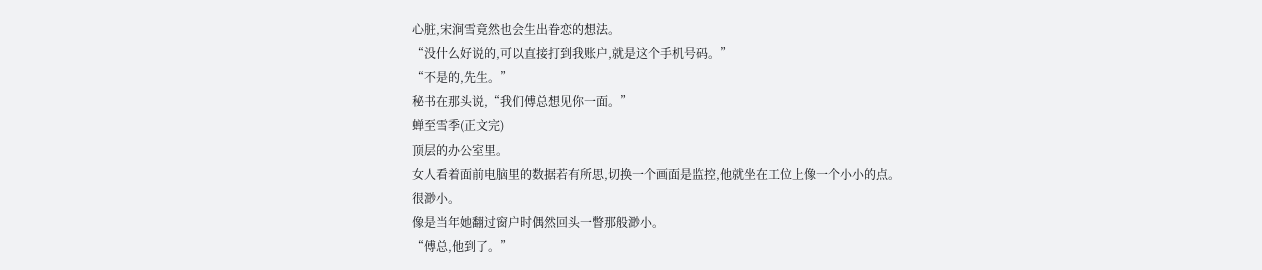心脏,宋涧雪竟然也会生出眷恋的想法。
“没什么好说的,可以直接打到我账户,就是这个手机号码。”
“不是的,先生。”
秘书在那头说,“我们傅总想见你一面。”
蝉至雪季(正文完)
顶层的办公室里。
女人看着面前电脑里的数据若有所思,切换一个画面是监控,他就坐在工位上像一个小小的点。
很渺小。
像是当年她翻过窗户时偶然回头一瞥那般渺小。
“傅总,他到了。”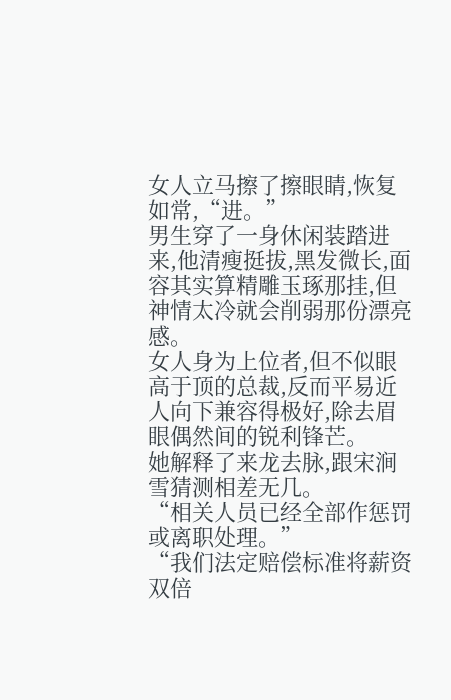女人立马擦了擦眼睛,恢复如常,“进。”
男生穿了一身休闲装踏进来,他清瘦挺拔,黑发微长,面容其实算精雕玉琢那挂,但神情太冷就会削弱那份漂亮感。
女人身为上位者,但不似眼高于顶的总裁,反而平易近人向下兼容得极好,除去眉眼偶然间的锐利锋芒。
她解释了来龙去脉,跟宋涧雪猜测相差无几。
“相关人员已经全部作惩罚或离职处理。”
“我们法定赔偿标准将薪资双倍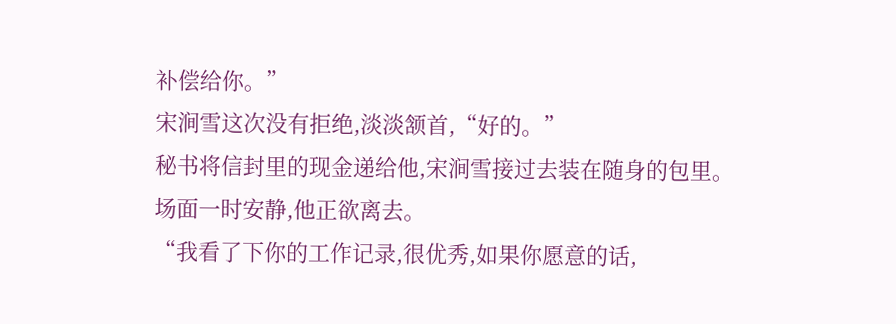补偿给你。”
宋涧雪这次没有拒绝,淡淡颔首,“好的。”
秘书将信封里的现金递给他,宋涧雪接过去装在随身的包里。
场面一时安静,他正欲离去。
“我看了下你的工作记录,很优秀,如果你愿意的话,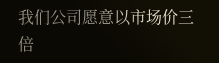我们公司愿意以市场价三倍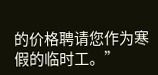的价格聘请您作为寒假的临时工。”